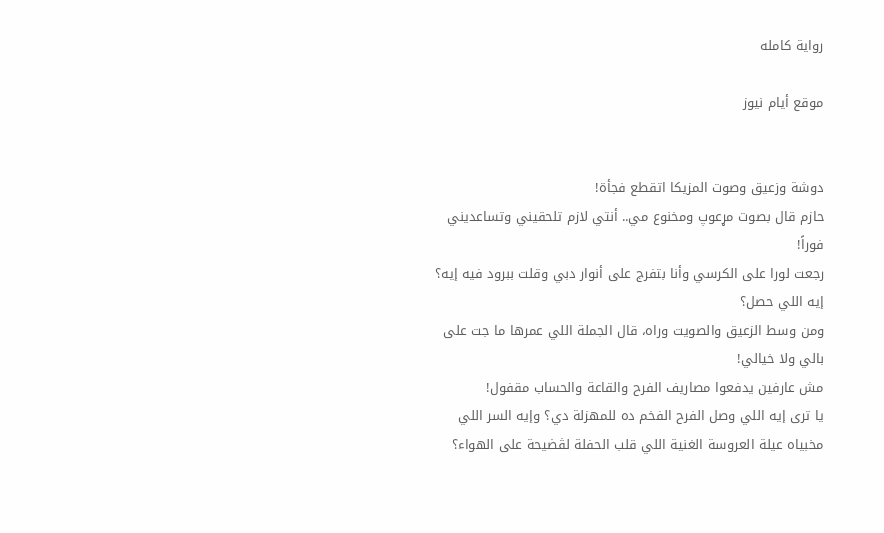رواية كامله

موقع أيام نيوز


دوشة وزعيق وصوت المزيكا اتقطع فجأة!
حازم قال بصوت مړعوپ ومخنوع مي.. أنتي لازم تلحقيني وتساعديني فوراً!
رجعت لورا على الكرسي وأنا بتفرج على أنوار دبي وقلت ببرود فيه إيه؟ إيه اللي حصل؟
ومن وسط الزعيق والصويت وراه، قال الجملة اللي عمرها ما جت على بالي ولا خيالي!
مش عارفين يدفعوا مصاريف الفرح والقاعة والحساب مقفول!
يا ترى إيه اللي وصل الفرح الفخم ده للمهزلة دي؟ وإيه السر اللي مخبياه عيلة العروسة الغنية اللي قلب الحفلة لڤضيحة على الهواء؟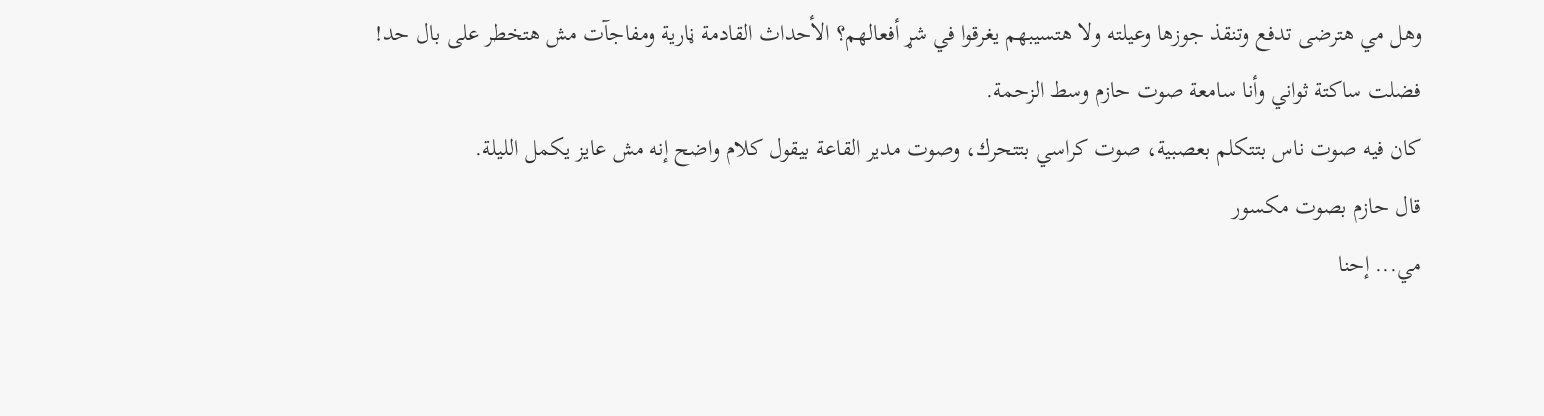وهل مي هترضى تدفع وتنقذ جوزها وعيلته ولا هتسيبهم يغرقوا في شړ أفعالهم؟ الأحداث القادمة ڼارية ومفاجآت مش هتخطر على بال حد!
فضلت ساكتة ثواني وأنا سامعة صوت حازم وسط الزحمة.
كان فيه صوت ناس بتتكلم بعصبية، صوت كراسي بتتحرك، وصوت مدير القاعة بيقول كلام واضح إنه مش عايز يكمل الليلة.
قال حازم بصوت مكسور
مي... إحنا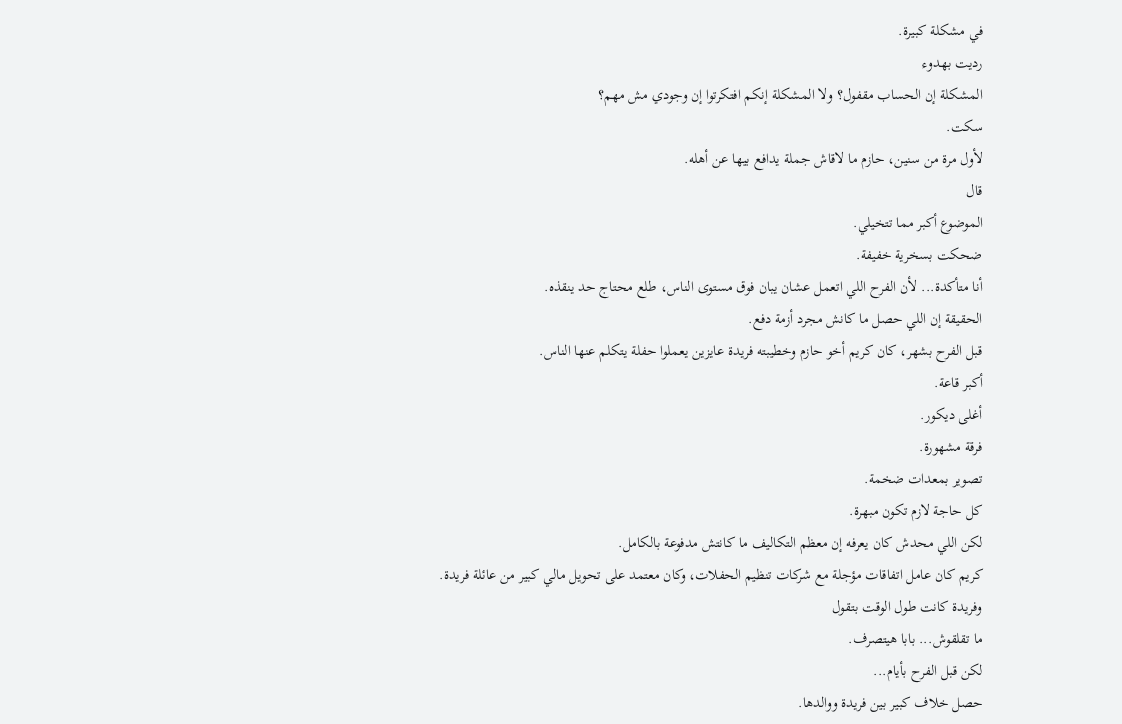في مشكلة كبيرة.
رديت بهدوء
المشكلة إن الحساب مقفول؟ ولا المشكلة إنكم افتكرتوا إن وجودي مش مهم؟
سكت.
لأول مرة من سنين، حازم ما لاقاش جملة يدافع بيها عن أهله.
قال
الموضوع أكبر مما تتخيلي.
ضحكت بسخرية خفيفة.
أنا متأكدة... لأن الفرح اللي اتعمل عشان يبان فوق مستوى الناس، طلع محتاج حد ينقذه.
الحقيقة إن اللي حصل ما كانش مجرد أزمة دفع.
قبل الفرح بشهر، كان كريم أخو حازم وخطيبته فريدة عايزين يعملوا حفلة يتكلم عنها الناس.
أكبر قاعة.
أغلى ديكور.
فرقة مشهورة.
تصوير بمعدات ضخمة.
كل حاجة لازم تكون مبهرة.
لكن اللي محدش كان يعرفه إن معظم التكاليف ما كانتش مدفوعة بالكامل.
كريم كان عامل اتفاقات مؤجلة مع شركات تنظيم الحفلات، وكان معتمد على تحويل مالي كبير من عائلة فريدة.
وفريدة كانت طول الوقت بتقول
ما تقلقوش... بابا هيتصرف.
لكن قبل الفرح بأيام...
حصل خلاف كبير بين فريدة ووالدها.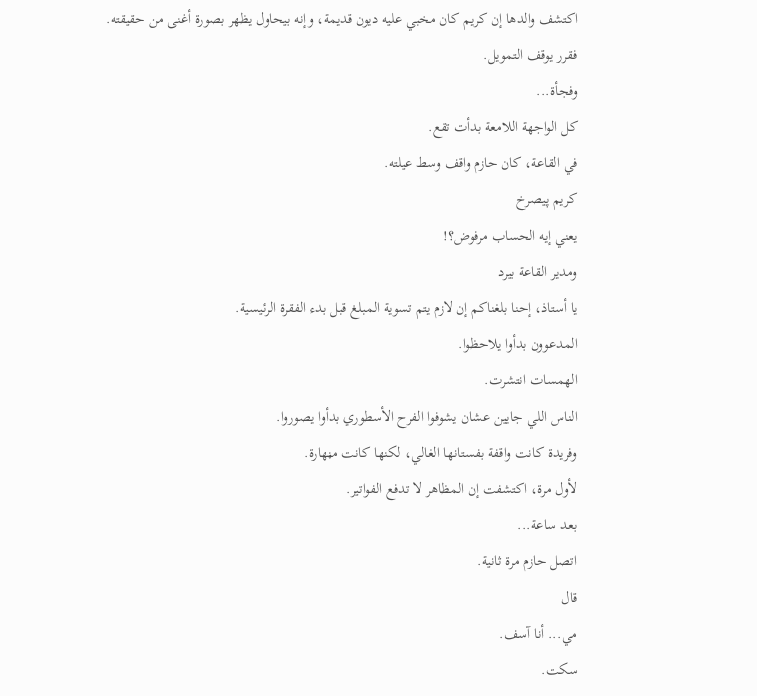اكتشف والدها إن كريم كان مخبي عليه ديون قديمة، وإنه بيحاول يظهر بصورة أغنى من حقيقته.
فقرر يوقف التمويل.
وفجأة...
كل الواجهة اللامعة بدأت تقع.
في القاعة، كان حازم واقف وسط عيلته.
كريم پيصرخ
يعني إيه الحساب مرفوض؟!
ومدير القاعة بيرد
يا أستاذ، إحنا بلغناكم إن لازم يتم تسوية المبلغ قبل بدء الفقرة الرئيسية.
المدعوون بدأوا يلاحظوا.
الهمسات انتشرت.
الناس اللي جايين عشان يشوفوا الفرح الأسطوري بدأوا يصوروا.
وفريدة كانت واقفة بفستانها الغالي، لكنها كانت مڼهارة.
لأول مرة، اكتشفت إن المظاهر لا تدفع الفواتير.
بعد ساعة...
اتصل حازم مرة ثانية.
قال
مي... أنا آسف.
سكت.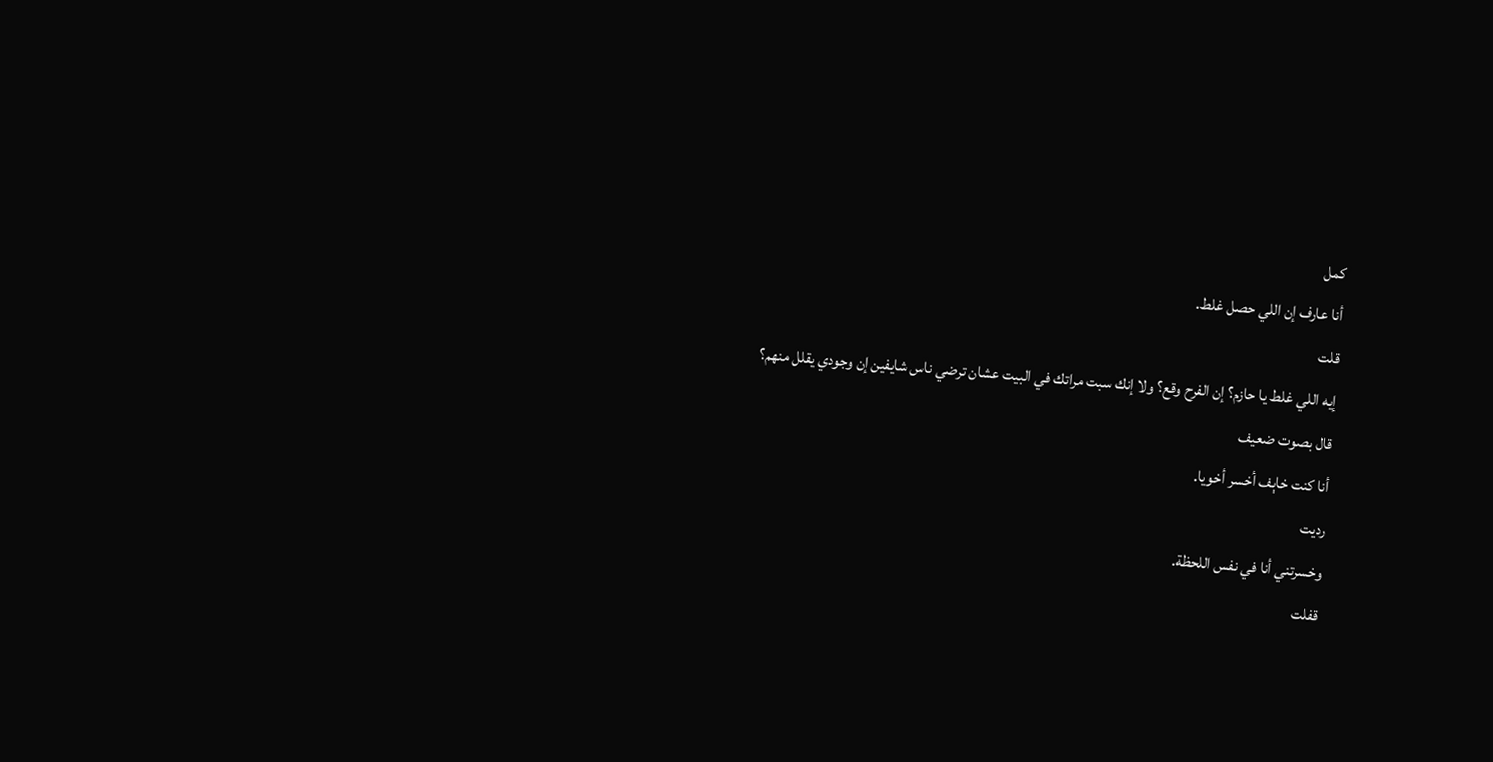كمل
أنا عارف إن اللي حصل غلط.
قلت
إيه اللي غلط يا حازم؟ إن الفرح وقع؟ ولا إنك سبت مراتك في البيت عشان ترضي ناس شايفين إن وجودي يقلل منهم؟
قال بصوت ضعيف
أنا كنت خاېف أخسر أخويا.
رديت
وخسرتني أنا في نفس اللحظة.
قفلت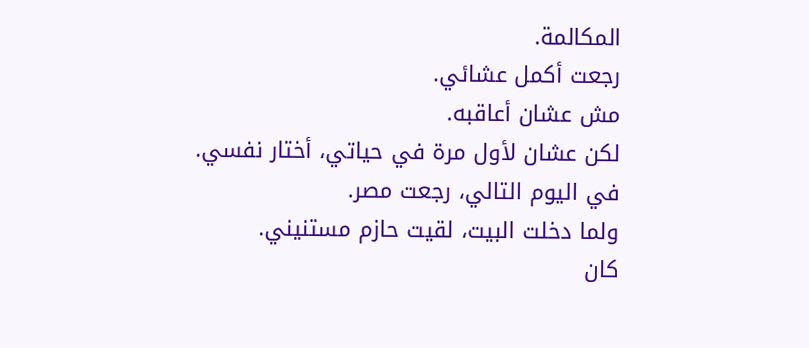المكالمة.
رجعت أكمل عشائي.
مش عشان أعاقبه.
لكن عشان لأول مرة في حياتي، أختار نفسي.
في اليوم التالي، رجعت مصر.
ولما دخلت البيت، لقيت حازم مستنيني.
كان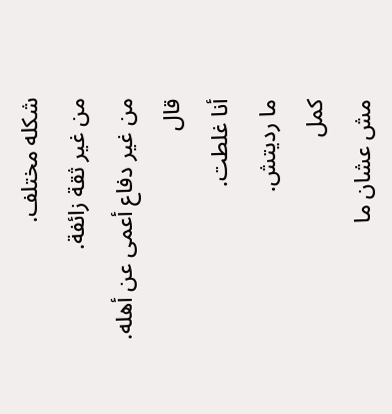شكله مختلف.
من غير ثقة زائفة.
من غير دفاع أعمى عن أهله.
قال
أنا غلطت.
ما رديتش.
كمل
مش عشان ما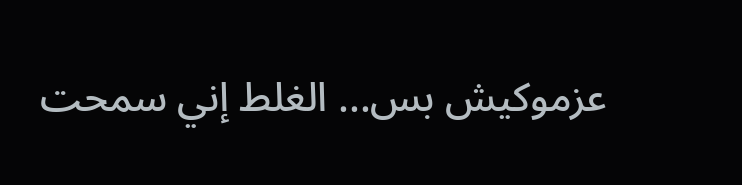عزموكيش بس... الغلط إني سمحت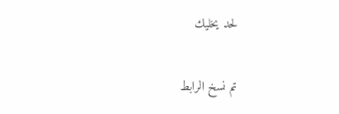لحد يخليك


تم نسخ الرابط